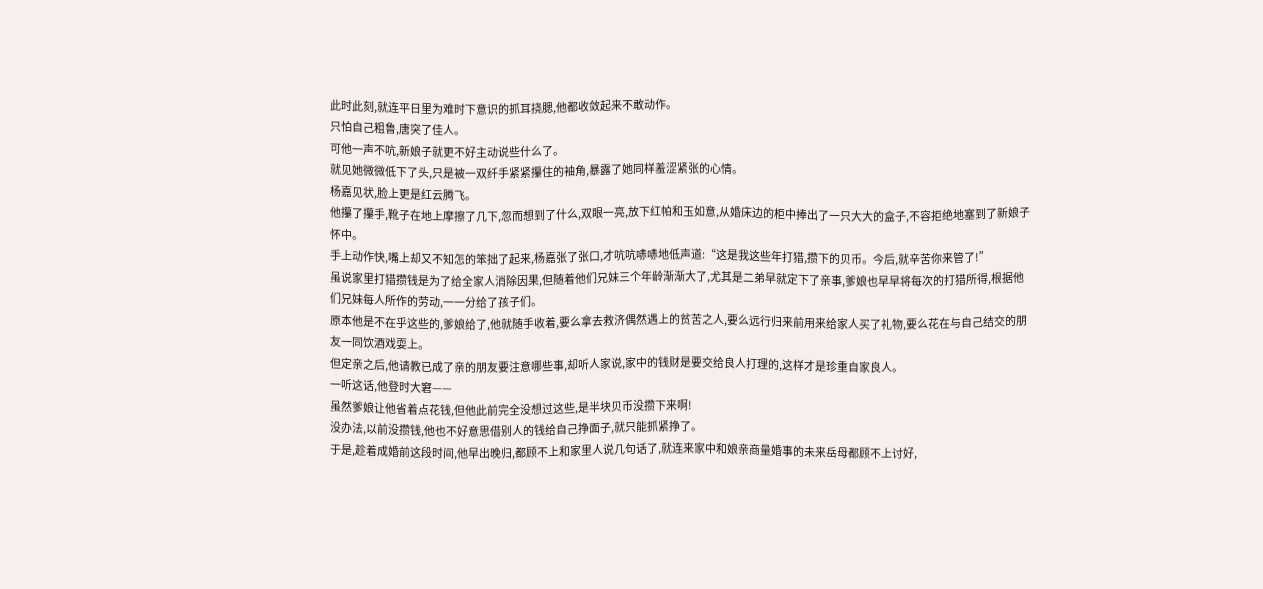此时此刻,就连平日里为难时下意识的抓耳挠腮,他都收敛起来不敢动作。
只怕自己粗鲁,唐突了佳人。
可他一声不吭,新娘子就更不好主动说些什么了。
就见她微微低下了头,只是被一双纤手紧紧攥住的袖角,暴露了她同样羞涩紧张的心情。
杨嘉见状,脸上更是红云腾飞。
他攥了攥手,靴子在地上摩擦了几下,忽而想到了什么,双眼一亮,放下红帕和玉如意,从婚床边的柜中捧出了一只大大的盒子,不容拒绝地塞到了新娘子怀中。
手上动作快,嘴上却又不知怎的笨拙了起来,杨嘉张了张口,才吭吭哧哧地低声道:“这是我这些年打猎,攒下的贝币。今后,就辛苦你来管了!”
虽说家里打猎攒钱是为了给全家人消除因果,但随着他们兄妹三个年龄渐渐大了,尤其是二弟早就定下了亲事,爹娘也早早将每次的打猎所得,根据他们兄妹每人所作的劳动,一一分给了孩子们。
原本他是不在乎这些的,爹娘给了,他就随手收着,要么拿去救济偶然遇上的贫苦之人,要么远行归来前用来给家人买了礼物,要么花在与自己结交的朋友一同饮酒戏耍上。
但定亲之后,他请教已成了亲的朋友要注意哪些事,却听人家说,家中的钱财是要交给良人打理的,这样才是珍重自家良人。
一听这话,他登时大窘——
虽然爹娘让他省着点花钱,但他此前完全没想过这些,是半块贝币没攒下来啊!
没办法,以前没攒钱,他也不好意思借别人的钱给自己挣面子,就只能抓紧挣了。
于是,趁着成婚前这段时间,他早出晚归,都顾不上和家里人说几句话了,就连来家中和娘亲商量婚事的未来岳母都顾不上讨好,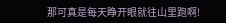那可真是每天睁开眼就往山里跑啊!